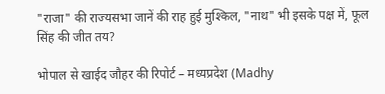"राजा" की राज्यसभा जानें की राह हुई मुश्किल, "नाथ" भी इसके पक्ष में, फूल सिंह की जीत तय?

भोपाल से खाईद जौहर की रिपोर्ट – मध्यप्रदेश (Madhy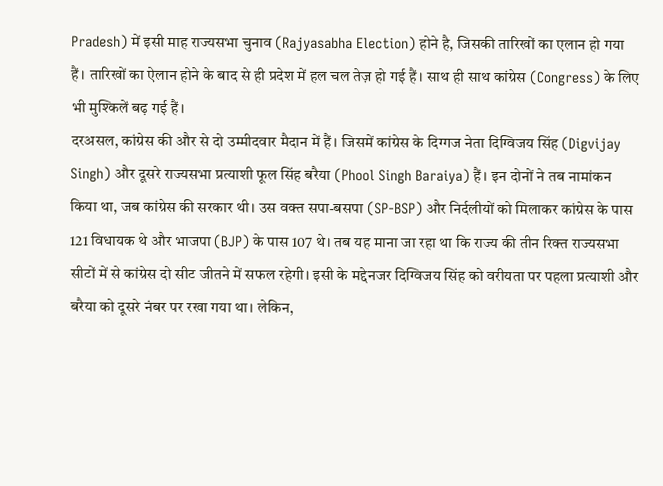Pradesh) में इसी माह राज्यसभा चुनाव (Rajyasabha Election) होने है, जिसकी तारिखों का एलान हो गया हैं। तारिखों का ऐलान होने के बाद से ही प्रदेश में हल चल तेज़ हो गई हैं। साथ ही साथ कांग्रेस (Congress) के लिए भी मुश्किलें बढ़ गई हैं।
दरअसल, कांग्रेस की और से दो उम्मीदवार मैदान में हैं। जिसमें कांग्रेस के दिग्गज नेता दिग्विजय सिंह (Digvijay Singh) और दूसरे राज्यसभा प्रत्याशी फूल सिंह बरैया (Phool Singh Baraiya) हैं। इन दोनों ने तब नामांकन किया था, जब कांग्रेस की सरकार थी। उस वक्त सपा-बसपा (SP-BSP) और निर्दलीयों को मिलाकर कांग्रेस के पास 121 विधायक थे और भाजपा (BJP) के पास 107 थे। तब यह माना जा रहा था कि राज्य की तीन रिक्त राज्यसभा सीटों में से कांग्रेस दो सीट जीतने में सफल रहेगी। इसी के मद्देनजर दिग्विजय सिंह को वरीयता पर पहला प्रत्याशी और बरैया को दूसरे नंबर पर रखा गया था। लेकिन,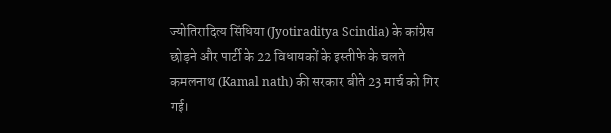ज्योतिरादित्य सिंधिया (Jyotiraditya Scindia) के कांग्रेस छोड़ने और पार्टी के 22 विधायकों के इस्तीफे के चलते कमलनाथ (Kamal nath) की सरकार बीते 23 मार्च को गिर गई।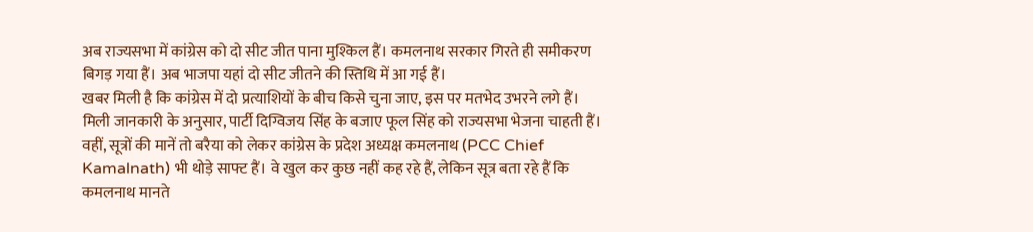अब राज्यसभा में कांग्रेस को दो सीट जीत पाना मुश्किल हैं। कमलनाथ सरकार गिरते ही समीकरण बिगड़ गया हैं। अब भाजपा यहां दो सीट जीतने की स्तिथि में आ गई हैं।
खबर मिली है कि कांग्रेस में दो प्रत्याशियों के बीच किसे चुना जाए, इस पर मतभेद उभरने लगे हैं। मिली जानकारी के अनुसार, पार्टी दिग्विजय सिंह के बजाए फूल सिंह को राज्यसभा भेजना चाहती हैं।
वहीं, सूत्रों की मानें तो बरैया को लेकर कांग्रेस के प्रदेश अध्यक्ष कमलनाथ (PCC Chief Kamalnath) भी थोड़े साफ्ट हैं। वे खुल कर कुछ नहीं कह रहे हैं, लेकिन सूत्र बता रहे हैं कि कमलनाथ मानते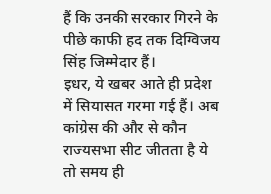हैं कि उनकी सरकार गिरने के पीछे काफी हद तक दिग्विजय सिंह जिम्मेदार हैं।
इधर, ये खबर आते ही प्रदेश में सियासत गरमा गई हैं। अब कांग्रेस की और से कौन राज्यसभा सीट जीतता है ये तो समय ही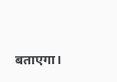बताएगा।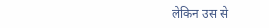लेकिन उस से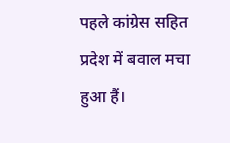पहले कांग्रेस सहित प्रदेश में बवाल मचा हुआ हैं।